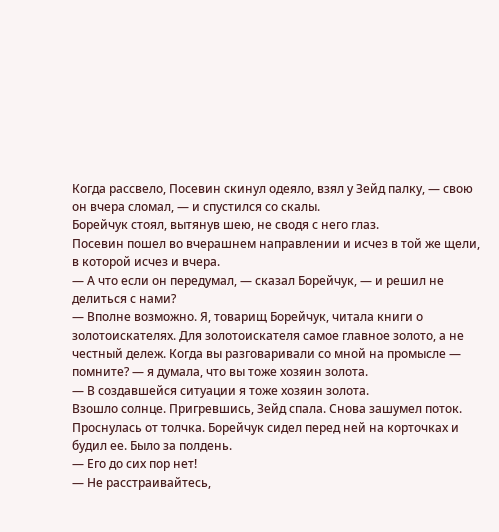Когда рассвело, Посевин скинул одеяло, взял у Зейд палку, — свою он вчера сломал, — и спустился со скалы.
Борейчук стоял, вытянув шею, не сводя с него глаз.
Посевин пошел во вчерашнем направлении и исчез в той же щели, в которой исчез и вчера.
— А что если он передумал, — сказал Борейчук, — и решил не делиться с нами?
— Вполне возможно. Я, товарищ Борейчук, читала книги о золотоискателях. Для золотоискателя самое главное золото, а не честный дележ. Когда вы разговаривали со мной на промысле — помните? — я думала, что вы тоже хозяин золота.
— В создавшейся ситуации я тоже хозяин золота.
Взошло солнце. Пригревшись, Зейд спала. Снова зашумел поток.
Проснулась от толчка. Борейчук сидел перед ней на корточках и будил ее. Было за полдень.
— Его до сих пор нет!
— Не расстраивайтесь,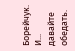Борейчук. И... давайте обедать.